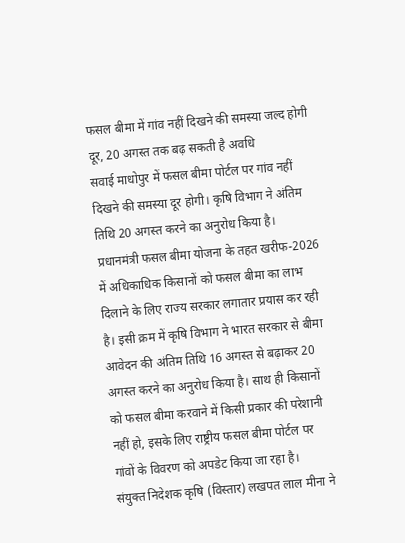फसल बीमा में गांव नहीं दिखने की समस्या जल्द होगी दूर, 20 अगस्त तक बढ़ सकती है अवधि
सवाई माधोपुर में फसल बीमा पोर्टल पर गांव नहीं दिखने की समस्या दूर होगी। कृषि विभाग ने अंतिम तिथि 20 अगस्त करने का अनुरोध किया है।
प्रधानमंत्री फसल बीमा योजना के तहत खरीफ-2026 में अधिकाधिक किसानों को फसल बीमा का लाभ दिलाने के लिए राज्य सरकार लगातार प्रयास कर रही है। इसी क्रम में कृषि विभाग ने भारत सरकार से बीमा आवेदन की अंतिम तिथि 16 अगस्त से बढ़ाकर 20 अगस्त करने का अनुरोध किया है। साथ ही किसानों को फसल बीमा करवाने में किसी प्रकार की परेशानी नहीं हो, इसके लिए राष्ट्रीय फसल बीमा पोर्टल पर गांवों के विवरण को अपडेट किया जा रहा है।
संयुक्त निदेशक कृषि (विस्तार) लखपत लाल मीना ने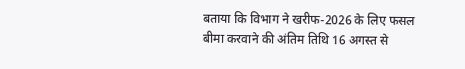बताया कि विभाग ने खरीफ-2026 के लिए फसल बीमा करवाने की अंतिम तिथि 16 अगस्त से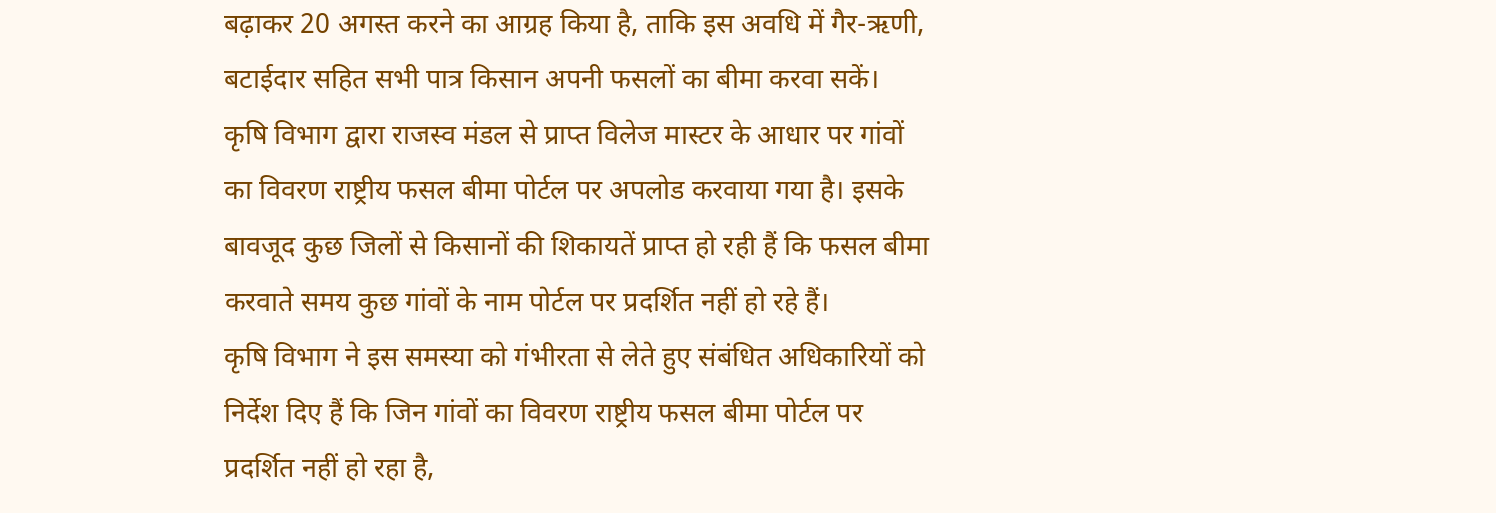बढ़ाकर 20 अगस्त करने का आग्रह किया है, ताकि इस अवधि में गैर-ऋणी, बटाईदार सहित सभी पात्र किसान अपनी फसलों का बीमा करवा सकें।
कृषि विभाग द्वारा राजस्व मंडल से प्राप्त विलेज मास्टर के आधार पर गांवों का विवरण राष्ट्रीय फसल बीमा पोर्टल पर अपलोड करवाया गया है। इसके बावजूद कुछ जिलों से किसानों की शिकायतें प्राप्त हो रही हैं कि फसल बीमा करवाते समय कुछ गांवों के नाम पोर्टल पर प्रदर्शित नहीं हो रहे हैं।
कृषि विभाग ने इस समस्या को गंभीरता से लेते हुए संबंधित अधिकारियों को निर्देश दिए हैं कि जिन गांवों का विवरण राष्ट्रीय फसल बीमा पोर्टल पर प्रदर्शित नहीं हो रहा है,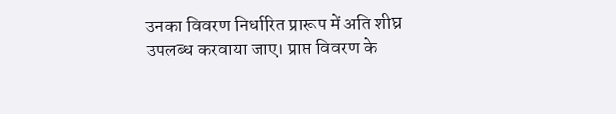उनका विवरण निर्धारित प्रारूप में अति शीघ्र उपलब्ध करवाया जाए। प्राप्त विवरण के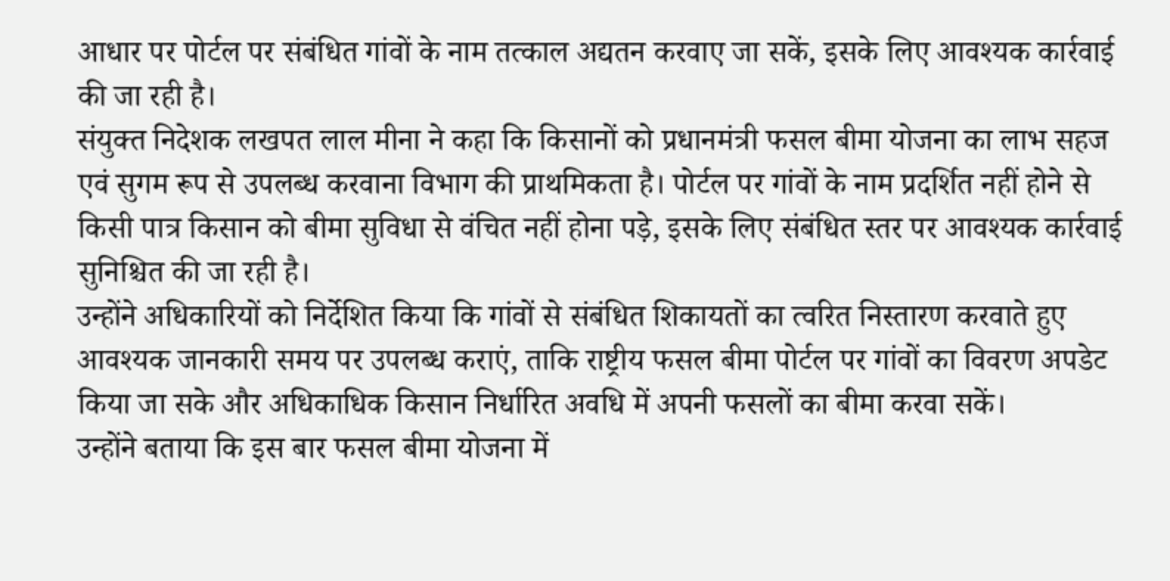आधार पर पोर्टल पर संबंधित गांवों के नाम तत्काल अद्यतन करवाए जा सकें, इसके लिए आवश्यक कार्रवाई की जा रही है।
संयुक्त निदेशक लखपत लाल मीना ने कहा कि किसानों को प्रधानमंत्री फसल बीमा योजना का लाभ सहज एवं सुगम रूप से उपलब्ध करवाना विभाग की प्राथमिकता है। पोर्टल पर गांवों के नाम प्रदर्शित नहीं होने से किसी पात्र किसान को बीमा सुविधा से वंचित नहीं होना पड़े, इसके लिए संबंधित स्तर पर आवश्यक कार्रवाई सुनिश्चित की जा रही है।
उन्होंने अधिकारियों को निर्देशित किया कि गांवों से संबंधित शिकायतों का त्वरित निस्तारण करवाते हुए आवश्यक जानकारी समय पर उपलब्ध कराएं, ताकि राष्ट्रीय फसल बीमा पोर्टल पर गांवों का विवरण अपडेट किया जा सके और अधिकाधिक किसान निर्धारित अवधि में अपनी फसलों का बीमा करवा सकें।
उन्होंने बताया कि इस बार फसल बीमा योजना में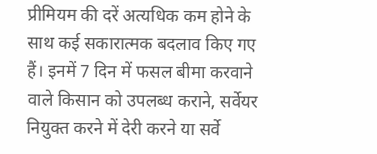प्रीमियम की दरें अत्यधिक कम होने के साथ कई सकारात्मक बदलाव किए गए हैं। इनमें 7 दिन में फसल बीमा करवाने वाले किसान को उपलब्ध कराने, सर्वेयर नियुक्त करने में देरी करने या सर्वे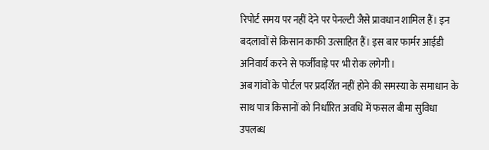रिपोर्ट समय पर नहीं देने पर पेनल्टी जैसे प्रावधान शामिल हैं। इन बदलावों से किसान काफी उत्साहित हैं। इस बार फार्मर आईडी अनिवार्य करने से फर्जीवाड़े पर भी रोक लगेगी।
अब गांवों के पोर्टल पर प्रदर्शित नहीं होने की समस्या के समाधान के साथ पात्र किसानों को निर्धारित अवधि में फसल बीमा सुविधा उपलब्ध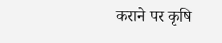कराने पर कृषि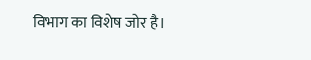विभाग का विशेष जोर है।